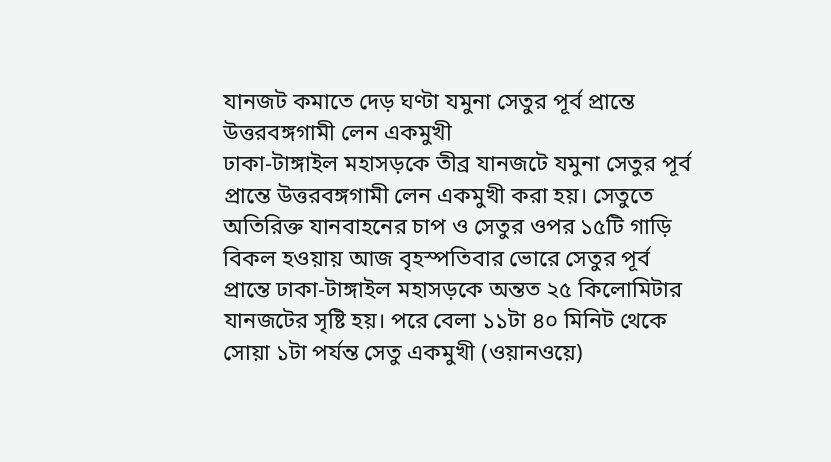যানজট কমাতে দেড় ঘণ্টা যমুনা সেতুর পূর্ব প্রান্তে উত্তরবঙ্গগামী লেন একমুখী
ঢাকা-টাঙ্গাইল মহাসড়কে তীব্র যানজটে যমুনা সেতুর পূর্ব প্রান্তে উত্তরবঙ্গগামী লেন একমুখী করা হয়। সেতুতে অতিরিক্ত যানবাহনের চাপ ও সেতুর ওপর ১৫টি গাড়ি বিকল হওয়ায় আজ বৃহস্পতিবার ভোরে সেতুর পূর্ব প্রান্তে ঢাকা-টাঙ্গাইল মহাসড়কে অন্তত ২৫ কিলোমিটার যানজটের সৃষ্টি হয়। পরে বেলা ১১টা ৪০ মিনিট থেকে সোয়া ১টা পর্যন্ত সেতু একমুখী (ওয়ানওয়ে)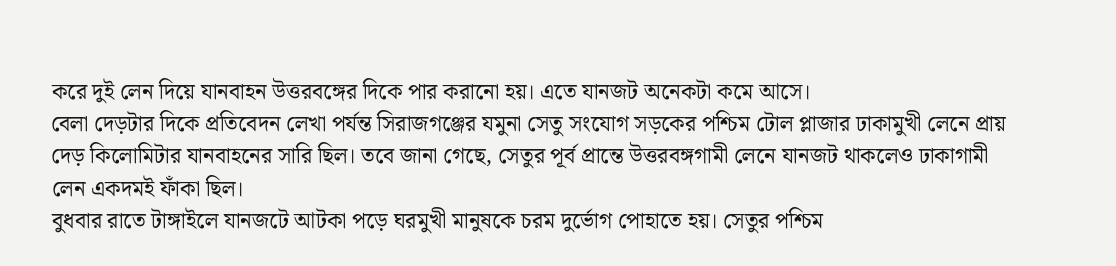করে দুই লেন দিয়ে যানবাহন উত্তরবঙ্গের দিকে পার করানো হয়। এতে যানজট অনেকটা কমে আসে।
বেলা দেড়টার দিকে প্রতিবেদন লেখা পর্যন্ত সিরাজগঞ্জের যমুনা সেতু সংযোগ সড়কের পশ্চিম টোল প্লাজার ঢাকামুখী লেনে প্রায় দেড় কিলোমিটার যানবাহনের সারি ছিল। তবে জানা গেছে, সেতুর পূর্ব প্রান্তে উত্তরবঙ্গগামী লেনে যানজট থাকলেও ঢাকাগামী লেন একদমই ফাঁকা ছিল।
বুধবার রাতে টাঙ্গাইলে যানজটে আটকা পড়ে ঘরমুখী মানুষকে চরম দুর্ভোগ পোহাতে হয়। সেতুর পশ্চিম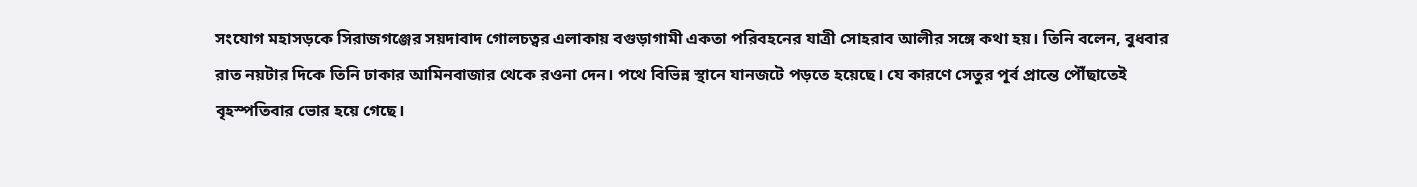সংযোগ মহাসড়কে সিরাজগঞ্জের সয়দাবাদ গোলচত্বর এলাকায় বগুড়াগামী একতা পরিবহনের যাত্রী সোহরাব আলীর সঙ্গে কথা হয়। তিনি বলেন, বুধবার রাত নয়টার দিকে তিনি ঢাকার আমিনবাজার থেকে রওনা দেন। পথে বিভিন্ন স্থানে যানজটে পড়তে হয়েছে। যে কারণে সেতুর পূর্ব প্রান্তে পৌঁছাতেই বৃহস্পতিবার ভোর হয়ে গেছে।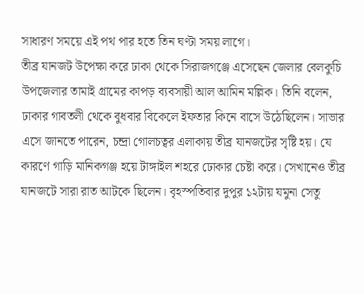সাধারণ সময়ে এই পথ পার হতে তিন ঘণ্টা সময় লাগে।
তীব্র যানজট উপেক্ষা করে ঢাকা থেকে সিরাজগঞ্জে এসেছেন জেলার বেলকুচি উপজেলার তামাই গ্রামের কাপড় ব্যবসায়ী আল আমিন মল্লিক। তিনি বলেন, ঢাকার গাবতলী থেকে বুধবার বিকেলে ইফতার কিনে বাসে উঠেছিলেন। সাভার এসে জানতে পারেন, চন্দ্রা গোলচত্বর এলাকায় তীব্র যানজটের সৃষ্টি হয়। যে কারণে গাড়ি মানিকগঞ্জ হয়ে টাঙ্গাইল শহরে ঢোকার চেষ্টা করে। সেখানেও তীব্র যানজটে সারা রাত আটকে ছিলেন। বৃহস্পতিবার দুপুর ১২টায় যমুনা সেতু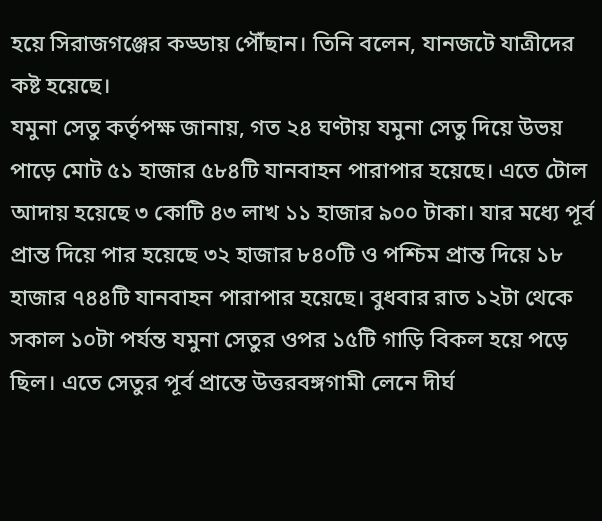হয়ে সিরাজগঞ্জের কড্ডায় পৌঁছান। তিনি বলেন, যানজটে যাত্রীদের কষ্ট হয়েছে।
যমুনা সেতু কর্তৃপক্ষ জানায়, গত ২৪ ঘণ্টায় যমুনা সেতু দিয়ে উভয় পাড়ে মোট ৫১ হাজার ৫৮৪টি যানবাহন পারাপার হয়েছে। এতে টোল আদায় হয়েছে ৩ কোটি ৪৩ লাখ ১১ হাজার ৯০০ টাকা। যার মধ্যে পূর্ব প্রান্ত দিয়ে পার হয়েছে ৩২ হাজার ৮৪০টি ও পশ্চিম প্রান্ত দিয়ে ১৮ হাজার ৭৪৪টি যানবাহন পারাপার হয়েছে। বুধবার রাত ১২টা থেকে সকাল ১০টা পর্যন্ত যমুনা সেতুর ওপর ১৫টি গাড়ি বিকল হয়ে পড়ে ছিল। এতে সেতুর পূর্ব প্রান্তে উত্তরবঙ্গগামী লেনে দীর্ঘ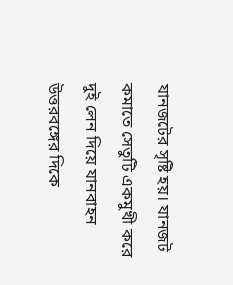যানজটের সৃষ্টি হয়। যানজট কমাতে সেতুটি একমুখী করে দুই লেন দিয়ে যানবাহন উত্তরবঙ্গের দিকে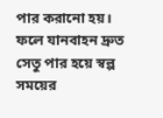পার করানো হয়। ফলে যানবাহন দ্রুত সেতু পার হয়ে স্বল্প সময়ের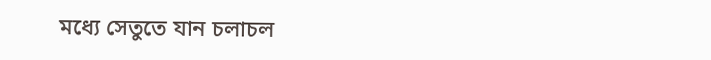মধ্যে সেতুতে যান চলাচল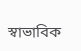স্বাভাবিক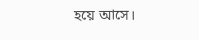হয়ে আসে।